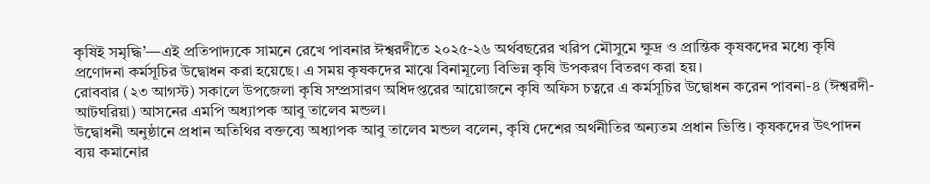কৃষিই সমৃদ্ধি’—এই প্রতিপাদ্যকে সামনে রেখে পাবনার ঈশ্বরদীতে ২০২৫-২৬ অর্থবছরের খরিপ মৌসুমে ক্ষুদ্র ও প্রান্তিক কৃষকদের মধ্যে কৃষি প্রণোদনা কর্মসূচির উদ্বোধন করা হয়েছে। এ সময় কৃষকদের মাঝে বিনামূল্যে বিভিন্ন কৃষি উপকরণ বিতরণ করা হয়।
রোববার (২৩ আগস্ট) সকালে উপজেলা কৃষি সম্প্রসারণ অধিদপ্তরের আয়োজনে কৃষি অফিস চত্বরে এ কর্মসূচির উদ্বোধন করেন পাবনা-৪ (ঈশ্বরদী-আটঘরিয়া) আসনের এমপি অধ্যাপক আবু তালেব মন্ডল।
উদ্বোধনী অনুষ্ঠানে প্রধান অতিথির বক্তব্যে অধ্যাপক আবু তালেব মন্ডল বলেন, কৃষি দেশের অর্থনীতির অন্যতম প্রধান ভিত্তি। কৃষকদের উৎপাদন ব্যয় কমানোর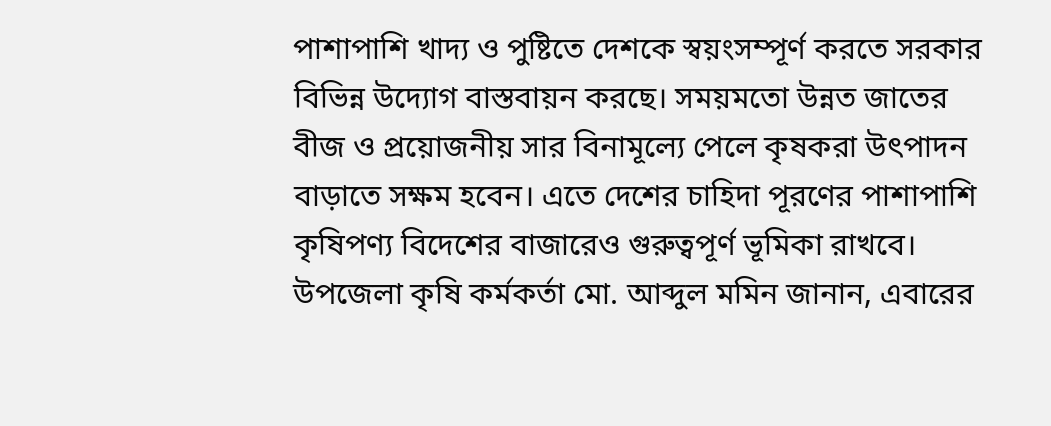পাশাপাশি খাদ্য ও পুষ্টিতে দেশকে স্বয়ংসম্পূর্ণ করতে সরকার বিভিন্ন উদ্যোগ বাস্তবায়ন করছে। সময়মতো উন্নত জাতের বীজ ও প্রয়োজনীয় সার বিনামূল্যে পেলে কৃষকরা উৎপাদন বাড়াতে সক্ষম হবেন। এতে দেশের চাহিদা পূরণের পাশাপাশি কৃষিপণ্য বিদেশের বাজারেও গুরুত্বপূর্ণ ভূমিকা রাখবে।
উপজেলা কৃষি কর্মকর্তা মো. আব্দুল মমিন জানান, এবারের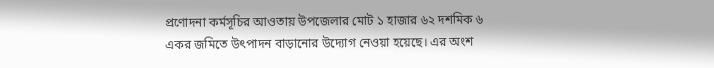প্রণোদনা কর্মসূচির আওতায় উপজেলার মোট ১ হাজার ৬২ দশমিক ৬ একর জমিতে উৎপাদন বাড়ানোর উদ্যোগ নেওয়া হয়েছে। এর অংশ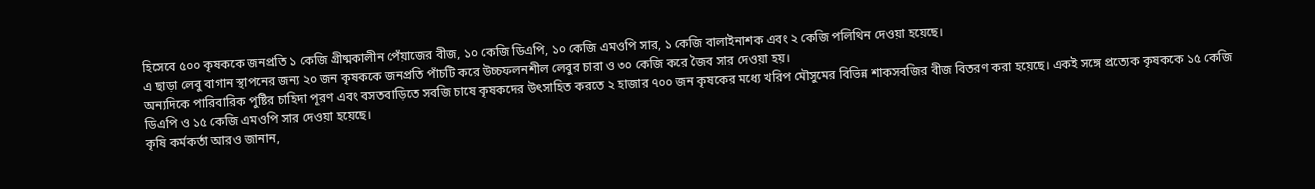হিসেবে ৫০০ কৃষককে জনপ্রতি ১ কেজি গ্রীষ্মকালীন পেঁয়াজের বীজ, ১০ কেজি ডিএপি, ১০ কেজি এমওপি সার, ১ কেজি বালাইনাশক এবং ২ কেজি পলিথিন দেওয়া হয়েছে।
এ ছাড়া লেবু বাগান স্থাপনের জন্য ২০ জন কৃষককে জনপ্রতি পাঁচটি করে উচ্চফলনশীল লেবুর চারা ও ৩০ কেজি করে জৈব সার দেওয়া হয়।
অন্যদিকে পারিবারিক পুষ্টির চাহিদা পূরণ এবং বসতবাড়িতে সবজি চাষে কৃষকদের উৎসাহিত করতে ২ হাজার ৭০০ জন কৃষকের মধ্যে খরিপ মৌসুমের বিভিন্ন শাকসবজির বীজ বিতরণ করা হয়েছে। একই সঙ্গে প্রত্যেক কৃষককে ১৫ কেজি ডিএপি ও ১৫ কেজি এমওপি সার দেওয়া হয়েছে।
কৃষি কর্মকর্তা আরও জানান,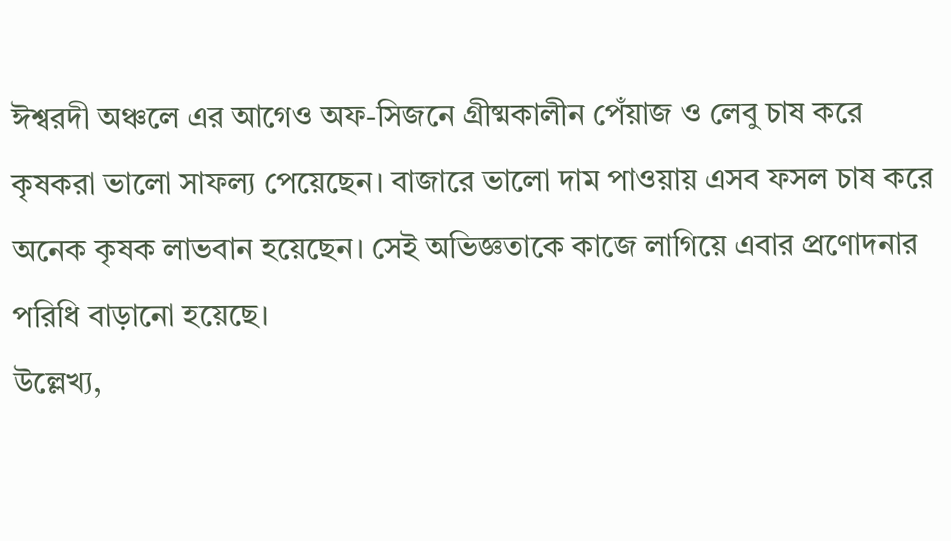ঈশ্বরদী অঞ্চলে এর আগেও অফ-সিজনে গ্রীষ্মকালীন পেঁয়াজ ও লেবু চাষ করে কৃষকরা ভালো সাফল্য পেয়েছেন। বাজারে ভালো দাম পাওয়ায় এসব ফসল চাষ করে অনেক কৃষক লাভবান হয়েছেন। সেই অভিজ্ঞতাকে কাজে লাগিয়ে এবার প্রণোদনার পরিধি বাড়ানো হয়েছে।
উল্লেখ্য,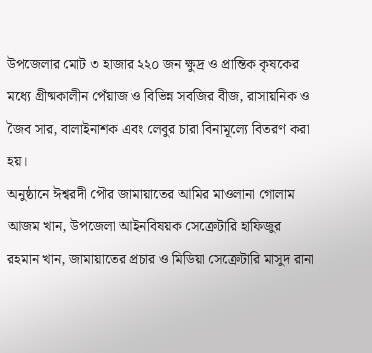উপজেলার মোট ৩ হাজার ২২০ জন ক্ষুদ্র ও প্রান্তিক কৃষকের মধ্যে গ্রীষ্মকালীন পেঁয়াজ ও বিভিন্ন সবজির বীজ, রাসায়নিক ও জৈব সার, বালাইনাশক এবং লেবুর চারা বিনামূল্যে বিতরণ করা হয়।
অনুষ্ঠানে ঈশ্বরদী পৌর জামায়াতের আমির মাওলানা গোলাম আজম খান, উপজেলা আইনবিষয়ক সেক্রেটারি হাফিজুর রহমান খান, জামায়াতের প্রচার ও মিডিয়া সেক্রেটারি মাসুদ রানা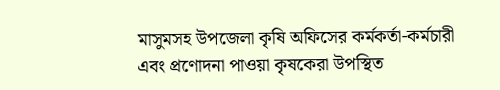মাসুমসহ উপজেলা কৃষি অফিসের কর্মকর্তা-কর্মচারী এবং প্রণোদনা পাওয়া কৃষকেরা উপস্থিত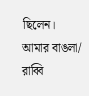ছিলেন।
আমার বাঙলা/ রাব্বি